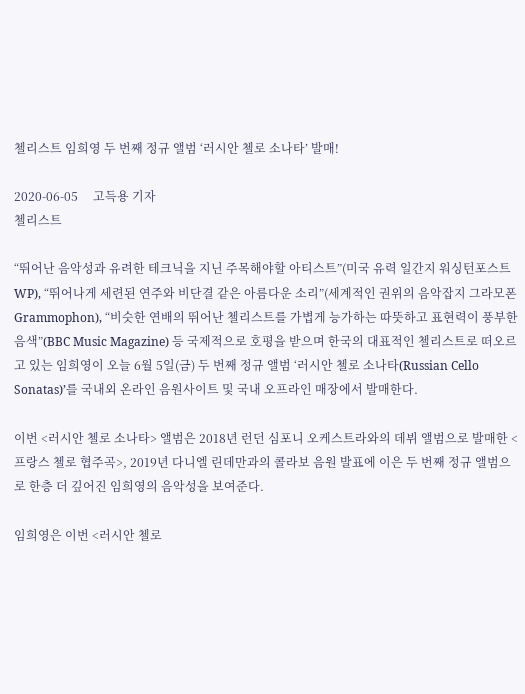첼리스트 임희영 두 번째 정규 앨범 ‘러시안 첼로 소나타’ 발매!

2020-06-05     고득용 기자
첼리스트

“뛰어난 음악성과 유려한 테크닉을 지닌 주목해야할 아티스트”(미국 유력 일간지 워싱턴포스트 WP), “뛰어나게 세련된 연주와 비단결 같은 아름다운 소리”(세계적인 권위의 음악잡지 그라모폰 Grammophon), “비슷한 연배의 뛰어난 첼리스트를 가볍게 능가하는 따뜻하고 표현력이 풍부한 음색”(BBC Music Magazine) 등 국제적으로 호평을 받으며 한국의 대표적인 첼리스트로 떠오르고 있는 임희영이 오늘 6월 5일(금) 두 번째 정규 앨범 ‘러시안 첼로 소나타(Russian Cello Sonatas)’를 국내외 온라인 음원사이트 및 국내 오프라인 매장에서 발매한다.

이번 <러시안 첼로 소나타> 앨범은 2018년 런던 심포니 오케스트라와의 데뷔 앨범으로 발매한 <프랑스 첼로 협주곡>, 2019년 다니엘 린데만과의 콜라보 음원 발표에 이은 두 번째 정규 앨범으로 한층 더 깊어진 임희영의 음악성을 보여준다.

임희영은 이번 <러시안 첼로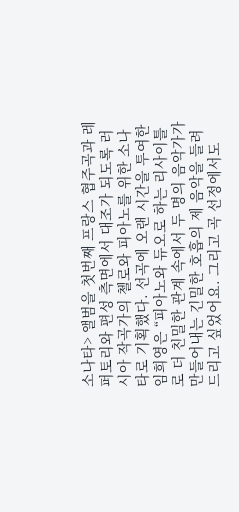소나타> 앨범을 첫번째 프랑스 협주곡과 레퍼토리와 편성 측면에서 대조가 되도록 러시아 작곡가의 첼로와 피아노를 위한 소나타로 기획했다. 선곡에 오랜 시간을 투여한 임희영은 “피아노와 듀오로 하는 리사이틀로 더 친밀한 관계 속에서 두 명의 음악가가 만들어내는 긴밀한 호흡의 제 음악을 들려드리고 싶었어요. 그리고 곡 선정에서도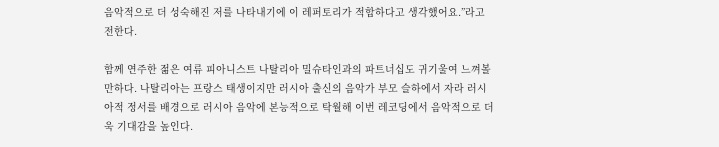음악적으로 더 성숙해진 저를 나타내기에 이 레퍼토리가 적합하다고 생각했어요.”라고 전한다.

함께 연주한 젊은 여류 피아니스트 나탈리아 밀슈타인과의 파트너십도 귀기울여 느껴볼 만하다. 나탈리아는 프랑스 태생이지만 러시아 출신의 음악가 부모 슬하에서 자라 러시아적 정서를 배경으로 러시아 음악에 본능적으로 탁월해 이번 레코딩에서 음악적으로 더욱 기대감을 높인다.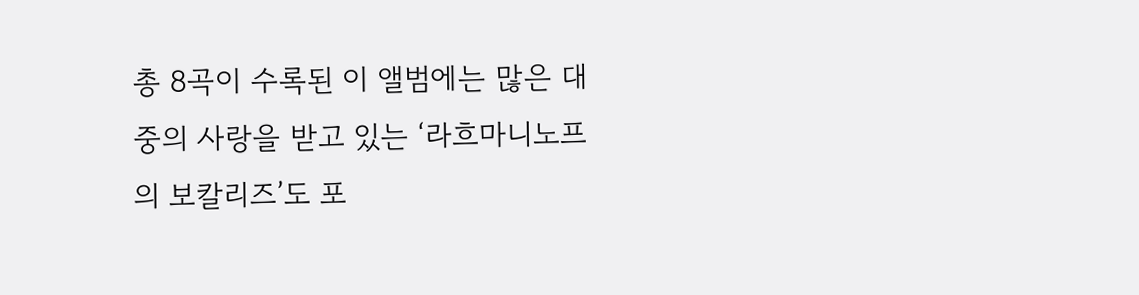총 8곡이 수록된 이 앨범에는 많은 대중의 사랑을 받고 있는 ‘라흐마니노프의 보칼리즈’도 포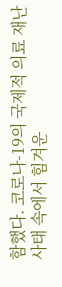함했다. 코로나-19의 국제적 의료 재난 사태 속에서 힘겨운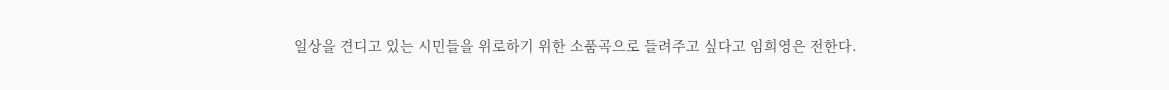일상을 견디고 있는 시민들을 위로하기 위한 소품곡으로 들려주고 싶다고 임희영은 전한다.